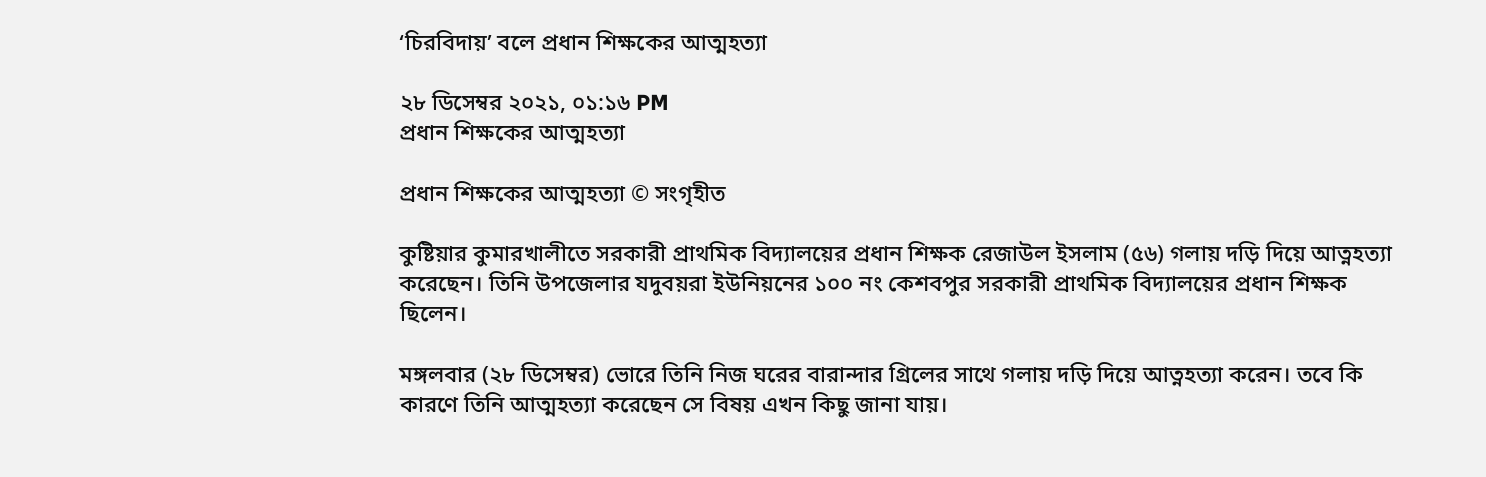‘চিরবিদায়’ বলে প্রধান শিক্ষকের আত্মহত্যা

২৮ ডিসেম্বর ২০২১, ০১:১৬ PM
প্রধান শিক্ষকের আত্মহত্যা

প্রধান শিক্ষকের আত্মহত্যা © সংগৃহীত

কুষ্টিয়ার কুমারখালীতে সরকারী প্রাথমিক বিদ্যালয়ের প্রধান শিক্ষক রেজাউল ইসলাম (৫৬) গলায় দড়ি দিয়ে আত্নহত্যা করেছেন। তিনি উপজেলার যদুবয়রা ইউনিয়নের ১০০ নং কেশবপুর সরকারী প্রাথমিক বিদ্যালয়ের প্রধান শিক্ষক ছিলেন।

মঙ্গলবার (২৮ ডিসেম্বর) ভোরে তিনি নিজ ঘরের বারান্দার গ্রিলের সাথে গলায় দড়ি দিয়ে আত্নহত্যা করেন। তবে কি কারণে তিনি আত্মহত্যা করেছেন সে বিষয় এখন কিছু জানা যায়।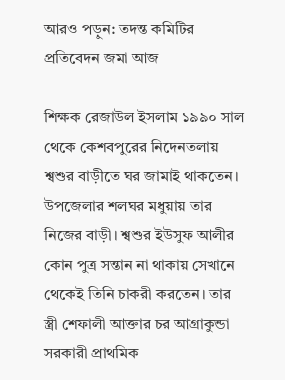আরও পড়ুন: তদন্ত কমিটির প্রতিবেদন জমা আজ

শিক্ষক রেজাউল ইসলাম ১৯৯০ সাল থেকে কেশবপুরের নিদেনতলায় শ্বশুর বাড়ীতে ঘর জামাই থাকতেন। উপজেলার শলঘর মধুয়ায় তার নিজের বাড়ী। শ্বশুর ইউসুফ আলীর কোন পুত্র সন্তান না থাকায় সেখানে থেকেই তিনি চাকরী করতেন। তার স্ত্রী শেফালী আক্তার চর আগ্রাকুন্ডা সরকারী প্রাথমিক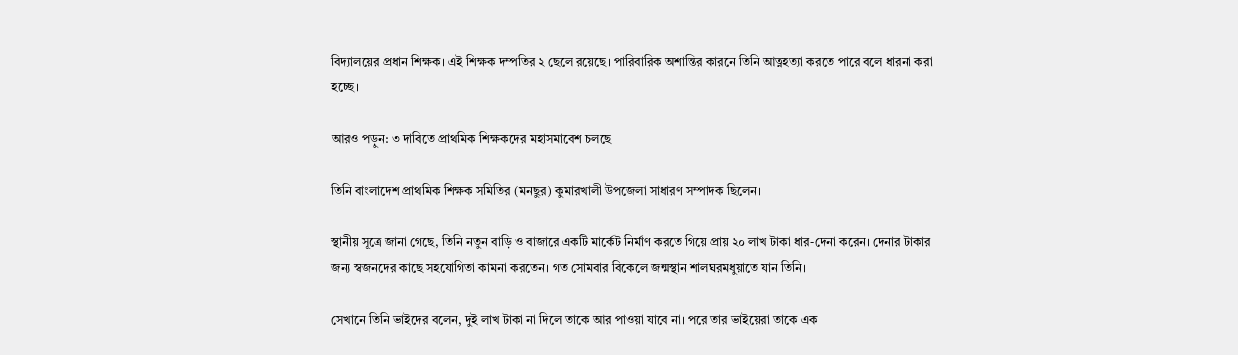বিদ্যালয়ের প্রধান শিক্ষক। এই শিক্ষক দম্পতির ২ ছেলে রয়েছে। পারিবারিক অশান্তির কারনে তিনি আত্নহত্যা করতে পারে বলে ধারনা করা হচ্ছে।

আরও পড়ুন: ৩ দাবিতে প্রাথমিক শিক্ষকদের মহাসমাবেশ চলছে

তিনি বাংলাদেশ প্রাথমিক শিক্ষক সমিতির (মনছুর) কুমারখালী উপজেলা সাধারণ সম্পাদক ছিলেন।

স্থানীয় সূত্রে জানা গেছে, তিনি নতুন বাড়ি ও বাজারে একটি মার্কেট নির্মাণ করতে গিয়ে প্রায় ২০ লাখ টাকা ধার-দেনা করেন। দেনার টাকার জন্য স্বজনদের কাছে সহযোগিতা কামনা করতেন। গত সোমবার বিকেলে জন্মস্থান শালঘরমধুয়াতে যান তিনি।

সেখানে তিনি ভাইদের বলেন, দুই লাখ টাকা না দিলে তাকে আর পাওয়া যাবে না। পরে তার ভাইয়েরা তাকে এক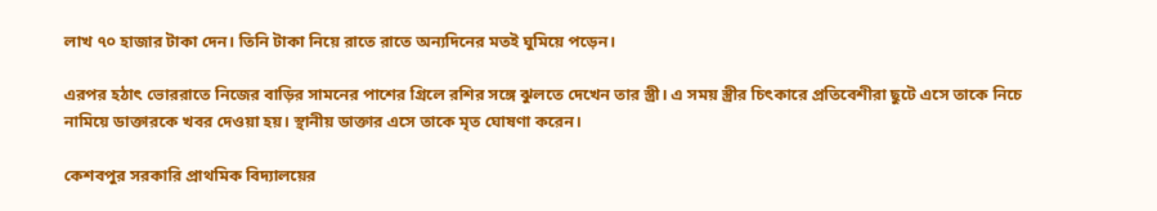লাখ ৭০ হাজার টাকা দেন। তিনি টাকা নিয়ে রাতে রাতে অন্যদিনের মতই ঘুমিয়ে পড়েন।

এরপর হঠাৎ ভোররাতে নিজের বাড়ির সামনের পাশের গ্রিলে রশির সঙ্গে ঝুলতে দেখেন তার স্ত্রী। এ সময় স্ত্রীর চিৎকারে প্রতিবেশীরা ছুটে এসে তাকে নিচে নামিয়ে ডাক্তারকে খবর দেওয়া হয়। স্থানীয় ডাক্তার এসে তাকে মৃত ঘোষণা করেন।

কেশবপুর সরকারি প্রাথমিক বিদ্যালয়ের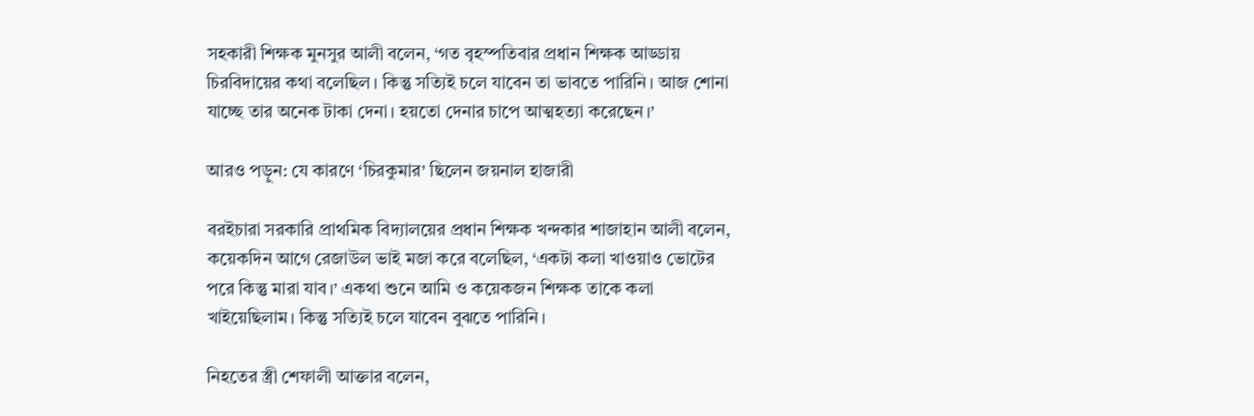সহকারী শিক্ষক মুনসুর আলী বলেন, ‘গত বৃহস্পতিবার প্রধান শিক্ষক আড্ডায় চিরবিদায়ের কথা বলেছিল। কিন্তু সত্যিই চলে যাবেন তা ভাবতে পারিনি। আজ শোনা যাচ্ছে তার অনেক টাকা দেনা। হয়তো দেনার চাপে আত্মহত্যা করেছেন।’

আরও পড়ুন: যে কারণে ‘চিরকুমার’ ছিলেন জয়নাল হাজারী

বরইচারা সরকারি প্রাথমিক বিদ্যালয়ের প্রধান শিক্ষক খন্দকার শাজাহান আলী বলেন, কয়েকদিন আগে রেজাউল ভাই মজা করে বলেছিল, ‘একটা কলা খাওয়াও ভোটের পরে কিন্তু মারা যাব।’ একথা শুনে আমি ও কয়েকজন শিক্ষক তাকে কলা খাইয়েছিলাম। কিন্তু সত্যিই চলে যাবেন বুঝতে পারিনি।

নিহতের স্ত্রী শেফালী আক্তার বলেন,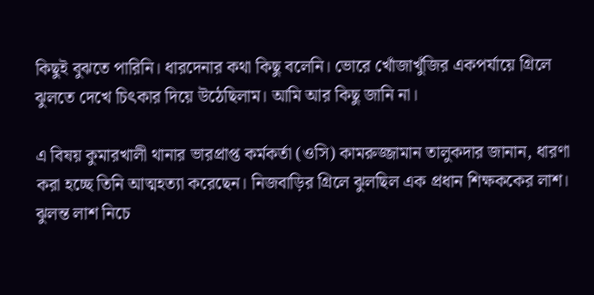কিছুই বুঝতে পারিনি। ধারদেনার কথা কিছু বলেনি। ভোরে খোঁজাখুঁজির একপর্যায়ে গ্রিলে ঝুলতে দেখে চিৎকার দিয়ে উঠেছিলাম। আমি আর কিছু জানি না।

এ বিষয় কুমারখালী থানার ভারপ্রাপ্ত কর্মকর্তা (ওসি) কামরুজ্জামান তালুকদার জানান, ধারণা করা হচ্ছে তিনি আত্মহত্যা করেছেন। নিজবাড়ির গ্রিলে ঝুলছিল এক প্রধান শিক্ষককের লাশ। ঝুলন্ত লাশ নিচে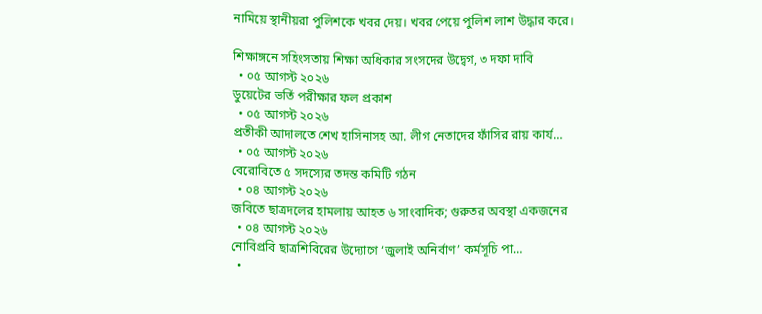নামিয়ে স্থানীয়রা পুলিশকে খবর দেয়। খবর পেয়ে পুলিশ লাশ উদ্ধার করে।

শিক্ষাঙ্গনে সহিংসতায় শিক্ষা অধিকার সংসদের উদ্বেগ, ৩ দফা দাবি
  • ০৫ আগস্ট ২০২৬
ডুয়েটের ভর্তি পরীক্ষার ফল প্রকাশ
  • ০৫ আগস্ট ২০২৬
প্রতীকী আদালতে শেখ হাসিনাসহ আ. লীগ নেতাদের ফাঁসির রায় কার্য…
  • ০৫ আগস্ট ২০২৬
বেরোবিতে ৫ সদস্যের তদন্ত কমিটি গঠন
  • ০৪ আগস্ট ২০২৬
জবিতে ছাত্রদলের হামলায় আহত ৬ সাংবাদিক; গুরুতর অবস্থা একজনের
  • ০৪ আগস্ট ২০২৬
নোবিপ্রবি ছাত্রশিবিরের উদ্যোগে ‘জুলাই অনির্বাণ’ কর্মসূচি পা…
  •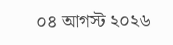০৪ আগস্ট ২০২৬